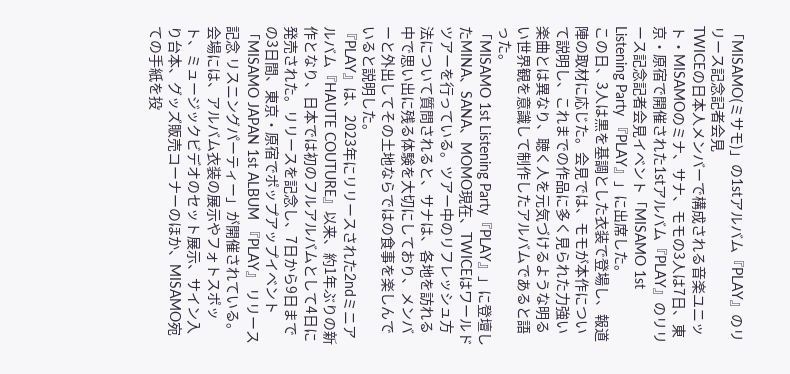「MISAMO(ミサモ)」の1stアルバム『PLAY』のリリース記念記者会見
TWICEの日本人メンバーで構成される音楽ユニット・MISAMOのミナ、サナ、モモの3人は7日、東京・原宿で開催された1stアルバム『PLAY』のリリース記念記者会見イベント「MISAMO 1st Listening Party 『PLAY』」に出席した。
この日、3人は黒を基調とした衣装で登場し、報道陣の取材に応じた。会見では、モモが本作について説明し、これまでの作品に多く見られた力強い楽曲とは異なり、聴く人を元気づけるような明るい世界観を意識して制作したアルバムであると語った。
「MISAMO 1st Listening Party『PLAY』」に登壇したMINA、SANA、MOMO現在、TWICEはワールドツアーを行っている。ツアー中のリフレッシュ方法について質問されると、サナは、各地を訪れる中で思い出に残る体験を大切にしており、メンバーと外出してその土地ならではの食事を楽しんでいると説明した。
『PLAY』は、2023年にリリースされた2ndミニアルバム『HAUTE COUTURE』以来、約1年ぶりの新作となり、日本では初のフルアルバムとして4日に発売された。リリースを記念し、7日から9日までの3日間、東京・原宿でポップアップイベント「MISAMO JAPAN 1st ALBUM 『PLAY』 リリース記念 リスニングパーティー」が開催されている。会場には、アルバム衣装の展示やフォトスポット、ミュージックビデオのセット展示、サイン入り台本、グッズ販売コーナーのほか、MISAMO宛ての手紙を投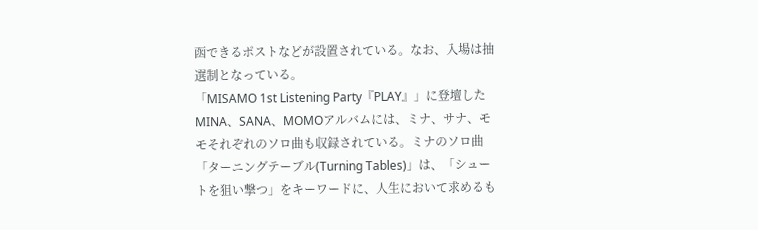函できるポストなどが設置されている。なお、入場は抽選制となっている。
「MISAMO 1st Listening Party『PLAY』」に登壇したMINA、SANA、MOMOアルバムには、ミナ、サナ、モモそれぞれのソロ曲も収録されている。ミナのソロ曲「ターニングテーブル(Turning Tables)」は、「シュートを狙い撃つ」をキーワードに、人生において求めるも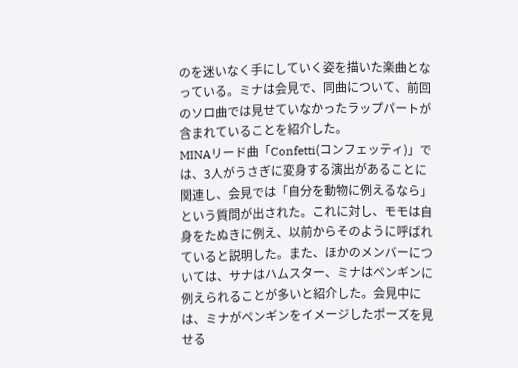のを迷いなく手にしていく姿を描いた楽曲となっている。ミナは会見で、同曲について、前回のソロ曲では見せていなかったラップパートが含まれていることを紹介した。
MINAリード曲「Confetti(コンフェッティ)」では、3人がうさぎに変身する演出があることに関連し、会見では「自分を動物に例えるなら」という質問が出された。これに対し、モモは自身をたぬきに例え、以前からそのように呼ばれていると説明した。また、ほかのメンバーについては、サナはハムスター、ミナはペンギンに例えられることが多いと紹介した。会見中には、ミナがペンギンをイメージしたポーズを見せる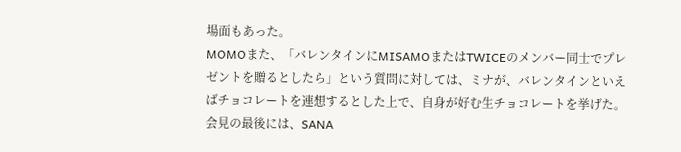場面もあった。
MOMOまた、「バレンタインにMISAMOまたはTWICEのメンバー同士でプレゼントを贈るとしたら」という質問に対しては、ミナが、バレンタインといえばチョコレートを連想するとした上で、自身が好む生チョコレートを挙げた。
会見の最後には、SANA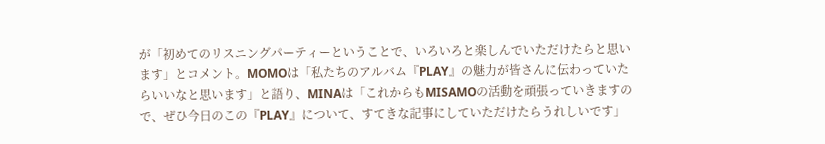が「初めてのリスニングパーティーということで、いろいろと楽しんでいただけたらと思います」とコメント。MOMOは「私たちのアルバム『PLAY』の魅力が皆さんに伝わっていたらいいなと思います」と語り、MINAは「これからもMISAMOの活動を頑張っていきますので、ぜひ今日のこの『PLAY』について、すてきな記事にしていただけたらうれしいです」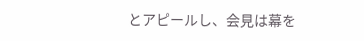とアピールし、会見は幕を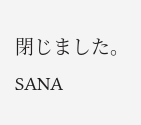閉じました。
SANA